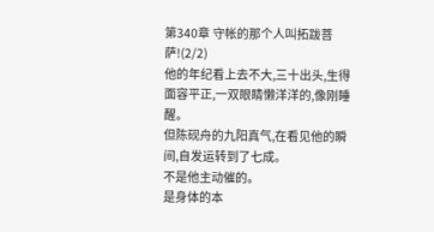第340章 守帐的那个人叫拓跋菩萨!(2/2)
他的年纪看上去不大,三十出头,生得面容平正,一双眼睛懒洋洋的,像刚睡醒。
但陈砚舟的九阳真气,在看见他的瞬间,自发运转到了七成。
不是他主动催的。
是身体的本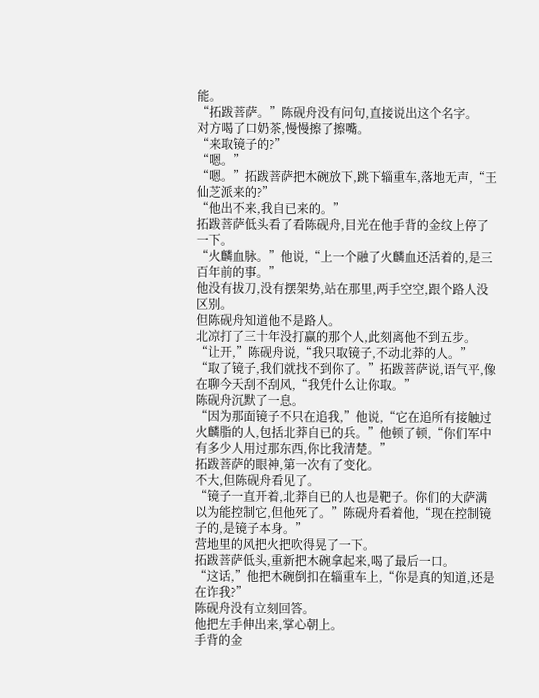能。
“拓跋菩萨。”陈砚舟没有问句,直接说出这个名字。
对方喝了口奶茶,慢慢擦了擦嘴。
“来取镜子的?”
“嗯。”
“嗯。”拓跋菩萨把木碗放下,跳下辎重车,落地无声,“王仙芝派来的?”
“他出不来,我自已来的。”
拓跋菩萨低头看了看陈砚舟,目光在他手背的金纹上停了一下。
“火麟血脉。”他说,“上一个融了火麟血还活着的,是三百年前的事。”
他没有拔刀,没有摆架势,站在那里,两手空空,跟个路人没区别。
但陈砚舟知道他不是路人。
北凉打了三十年没打赢的那个人,此刻离他不到五步。
“让开,”陈砚舟说,“我只取镜子,不动北莽的人。”
“取了镜子,我们就找不到你了。”拓跋菩萨说,语气平,像在聊今天刮不刮风,“我凭什么让你取。”
陈砚舟沉默了一息。
“因为那面镜子不只在追我,”他说,“它在追所有接触过火麟脂的人,包括北莽自已的兵。”他顿了顿,“你们军中有多少人用过那东西,你比我清楚。”
拓跋菩萨的眼神,第一次有了变化。
不大,但陈砚舟看见了。
“镜子一直开着,北莽自已的人也是靶子。你们的大萨满以为能控制它,但他死了。”陈砚舟看着他,“现在控制镜子的,是镜子本身。”
营地里的风把火把吹得晃了一下。
拓跋菩萨低头,重新把木碗拿起来,喝了最后一口。
“这话,”他把木碗倒扣在辎重车上,“你是真的知道,还是在诈我?”
陈砚舟没有立刻回答。
他把左手伸出来,掌心朝上。
手背的金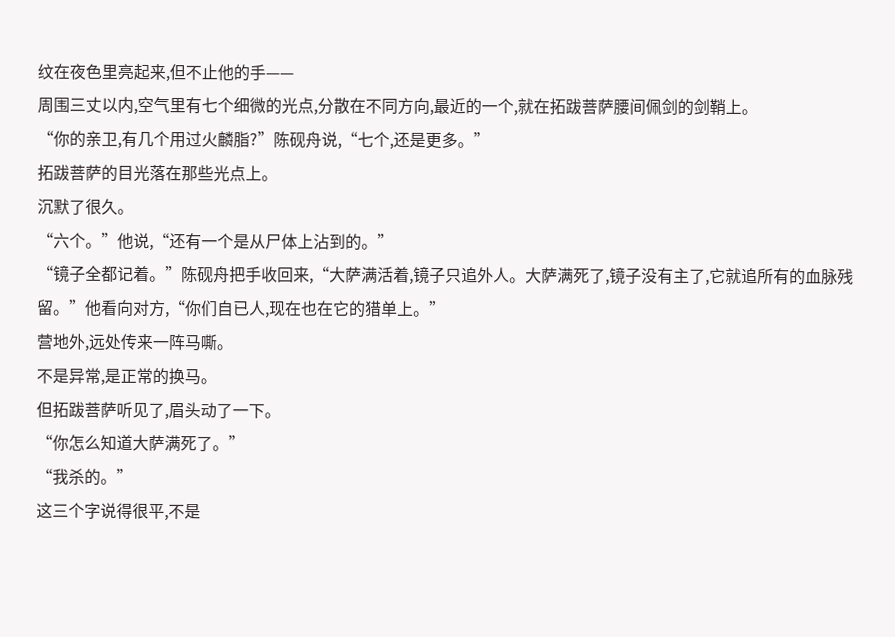纹在夜色里亮起来,但不止他的手——
周围三丈以内,空气里有七个细微的光点,分散在不同方向,最近的一个,就在拓跋菩萨腰间佩剑的剑鞘上。
“你的亲卫,有几个用过火麟脂?”陈砚舟说,“七个,还是更多。”
拓跋菩萨的目光落在那些光点上。
沉默了很久。
“六个。”他说,“还有一个是从尸体上沾到的。”
“镜子全都记着。”陈砚舟把手收回来,“大萨满活着,镜子只追外人。大萨满死了,镜子没有主了,它就追所有的血脉残留。”他看向对方,“你们自已人,现在也在它的猎单上。”
营地外,远处传来一阵马嘶。
不是异常,是正常的换马。
但拓跋菩萨听见了,眉头动了一下。
“你怎么知道大萨满死了。”
“我杀的。”
这三个字说得很平,不是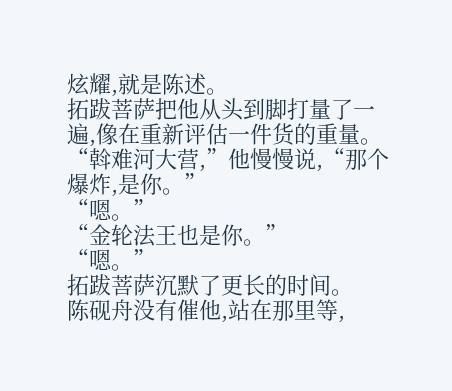炫耀,就是陈述。
拓跋菩萨把他从头到脚打量了一遍,像在重新评估一件货的重量。
“斡难河大营,”他慢慢说,“那个爆炸,是你。”
“嗯。”
“金轮法王也是你。”
“嗯。”
拓跋菩萨沉默了更长的时间。
陈砚舟没有催他,站在那里等,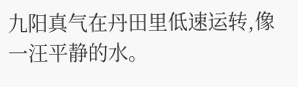九阳真气在丹田里低速运转,像一汪平静的水。